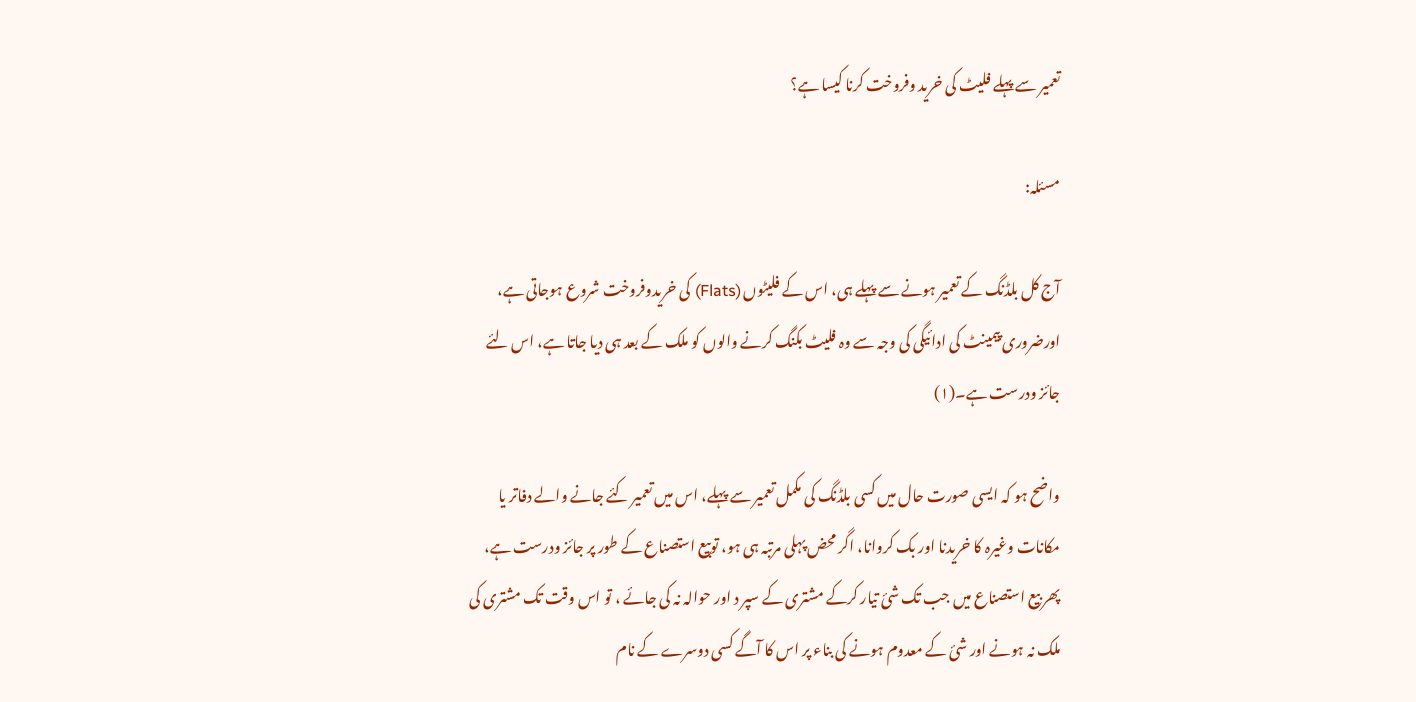تعمیر سے پہلے فلیٹ کی خرید وفروخت کرنا کیسا ہے؟

مسئلہ:

آج کل بلڈنگ کے تعمیر ہونے سے پہلے ہی، اس کے فلیٹوں (Flats) کی خریدوفروخت شروع ہوجاتی ہے، اورضروری پیمینٹ کی ادائیگی کی وجہ سے وہ فلیٹ بکنگ کرنے والوں کو ملک کے بعد ہی دیا جاتا ہے، اس لئے جائز ودرست ہے۔(۱)

واضح ہو کہ ایسی صورت حال میں کسی بلڈنگ کی مکمل تعمیر سے پہلے، اس میں تعمیر کئے جانے والے دفاتر یا مکانات وغیرہ کا خریدنا اور بک کروانا، اگر محض پہلی مرتبہ ہی ہو، توبیع استصناع کے طور پر جائز ودرست ہے، پھر بیع استصناع میں جب تک شئ تیار کرکے مشتری کے سپر د اور حوالہ نہ کی جائے ، تو اس وقت تک مشتری کی ملک نہ ہونے اور شئ کے معدوم ہونے کی بناء پر اس کا آگے کسی دوسرے کے نام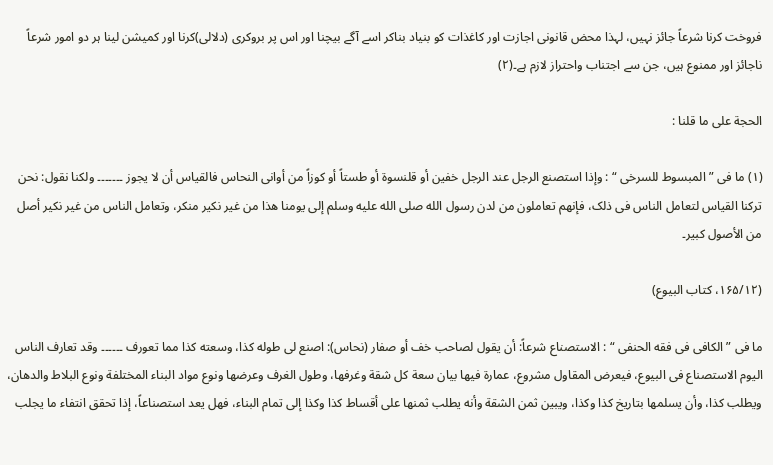فروخت کرنا شرعاً جائز نہیں، لہذا محض قانونی اجازت اور کاغذات کو بنیاد بناکر اسے آگے بیچنا اور اس پر بروکری (دلالی)کرنا اور کمیشن لینا ہر دو امور شرعاً ناجائز اور ممنوع ہیں، جن سے اجتناب واحتراز لازم ہے۔(۲)

الحجة علی ما قلنا :

(۱) ما فی ” المبسوط للسرخی “ : وإذا استصنع الرجل عند الرجل خفین أو قلنسوة أو طستاً أو کوزاً من أوانی النحاس فالقیاس أن لا یجوز ۔۔۔۔۔۔۔ ولکنا نقول: نحن ترکنا القیاس لتعامل الناس فی ذلک، فإنهم تعاملون من لدن رسول الله صلى الله عليه وسلم إلی یومنا هذا من غیر نکیر منکر، وتعامل الناس من غیر نکیر أصل من الأصول کبیر۔

(۱۶۵/۱۲، کتاب البیوع)

ما فی ” الکافی فی فقه الحنفی “ : الاستصناع شرعاً: أن یقول لصاحب خف أو صفار (نحاس): اصنع لی طوله کذا، وسعته کذا مما تعورف ۔۔۔۔۔۔ وقد تعارف الناس الیوم الاستصناع فی البیوع، فیعرض المقاول مشروع، عمارة فیها بیان سعة کل شقة وغرفها، وطول الغرف وعرضها ونوع مواد البناء المختلفة ونوع البلاط والدهان، ویطلب کذا، وأن یسلمها بتاریخ کذا وکذا، ویبین ثمن الشقة وأنه یطلب ثمنها علی أقساط کذا وکذا إلی تمام البناء، فهل یعد استصناعاً، إذا تحقق انتفاء ما یجلب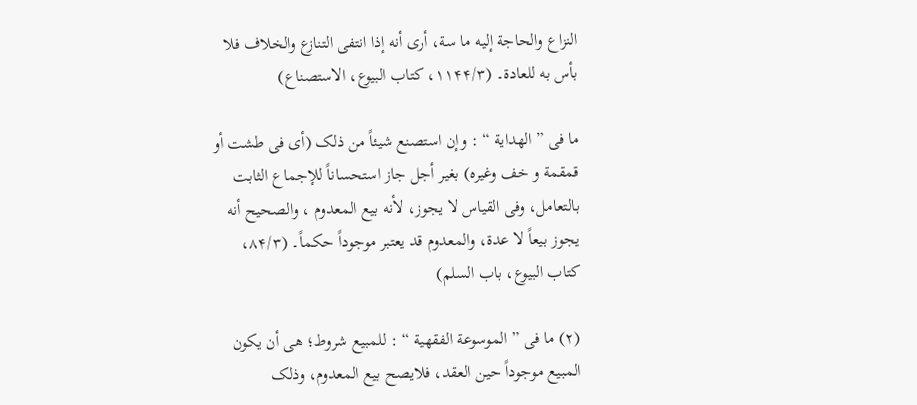النزاع والحاجة إلیه ما سة، أری أنه إذا انتفی التنازع والخلاف فلا بأس به للعادة۔ (۱۱۴۴/۳، کتاب البیوع، الاستصناع)

ما فی ” الهدایة “ : وإن استصنع شیئاً من ذلک (أی فی طشت أو قمقمة و خف وغیره) بغیر أجل جاز استحساناً للإجماع الثابت بالتعامل، وفی القیاس لا یجوز، لأنه بیع المعدوم ، والصحیح أنه یجوز بیعاً لا عدة، والمعدوم قد یعتبر موجوداً حکماً۔ (۸۴/۳، کتاب البیوع، باب السلم)

(۲) ما فی ” الموسوعة الفقهیة “ : للمبیع شروط؛ هی أن یکون المبیع موجوداً حین العقد، فلایصح بیع المعدوم، وذلک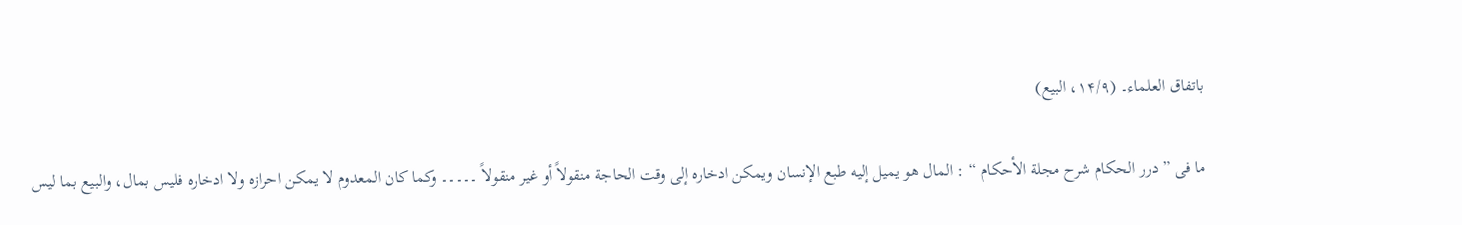باتفاق العلماء۔ (۱۴/۹، البیع)

ما فی ” درر الحکام شرح مجلة الأحکام “ : المال هو یمیل إلیه طبع الإنسان ویمکن ادخاره إلی وقت الحاجة منقولاً أو غیر منقولاً ۔۔۔۔۔ وکما کان المعدوم لا یمکن احرازه ولا ادخاره فلیس بمال، والبیع بما لیس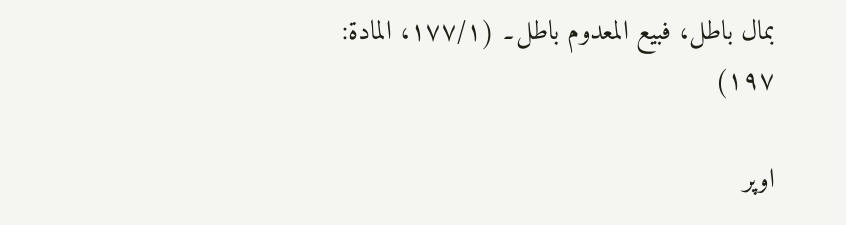بمال باطل، فبیع المعدوم باطل۔ (۱۷۷/۱، المادة: ۱۹۷)

اوپر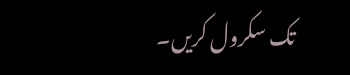تک سکرول کریں۔